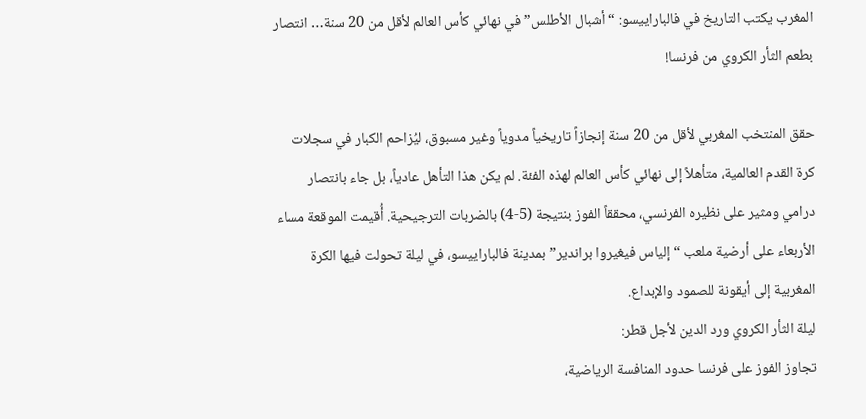المغرب يكتب التاريخ في فالباراييسو: “أشبال الأطلس” في نهائي كأس العالم لأقل من 20 سنة… انتصار بطعم الثأر الكروي من فرنسا!

حقق المنتخب المغربي لأقل من 20 سنة إنجازاً تاريخياً مدوياً وغير مسبوق، ليُزاحم الكبار في سجلات كرة القدم العالمية، متأهلاً إلى نهائي كأس العالم لهذه الفئة. لم يكن هذا التأهل عادياً، بل جاء بانتصار درامي ومثير على نظيره الفرنسي، محققاً الفوز بنتيجة (5-4) بالضربات الترجيحية. أُقيمت الموقعة مساء الأربعاء على أرضية ملعب “إلياس فيغيروا براندير” بمدينة فالباراييسو، في ليلة تحولت فيها الكرة المغربية إلى أيقونة للصمود والإبداع.
ليلة الثأر الكروي ورد الدين لأجل قطر:
تجاوز الفوز على فرنسا حدود المنافسة الرياضية،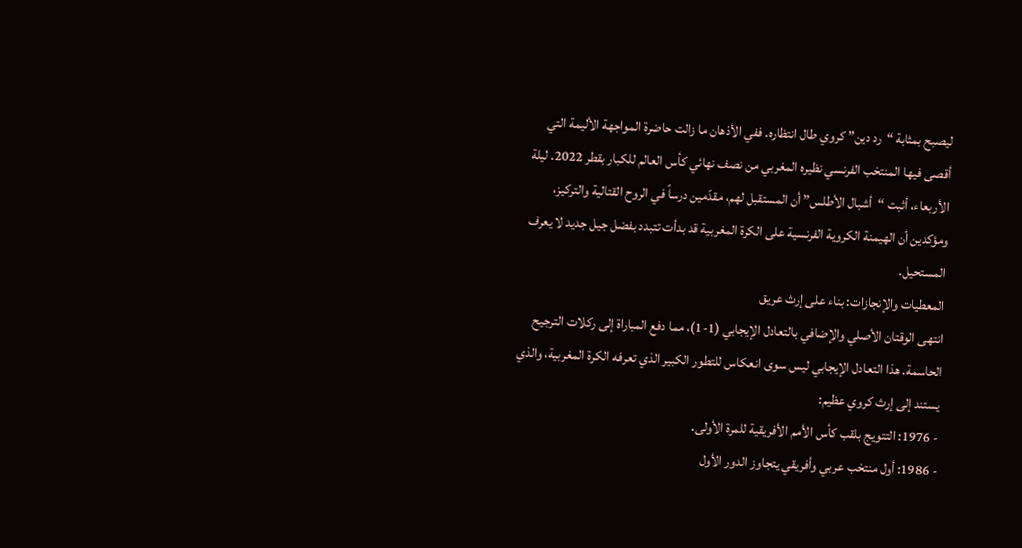ليصبح بمثابة “رد دين” كروي طال انتظاره. ففي الأذهان ما زالت حاضرة المواجهة الأليمة التي أقصى فيها المنتخب الفرنسي نظيره المغربي من نصف نهائي كأس العالم للكبار بقطر 2022. ليلة الأربعاء، أثبت “أشبال الأطلس” أن المستقبل لهم، مقدّمين درساً في الروح القتالية والتركيز، ومؤكدين أن الهيمنة الكروية الفرنسية على الكرة المغربية قد بدأت تتبدد بفضل جيل جديد لا يعرف المستحيل.
المعطيات والإنجازات: بناء على إرث عريق
انتهى الوقتان الأصلي والإضافي بالتعادل الإيجابي (1-1)، مما دفع المباراة إلى ركلات الترجيح الحاسمة. هذا التعادل الإيجابي ليس سوى انعكاس للتطور الكبير الذي تعرفه الكرة المغربية، والذي يستند إلى إرث كروي عظيم:
- 1976: التتويج بلقب كأس الأمم الأفريقية للمرة الأولى.
- 1986: أول منتخب عربي وأفريقي يتجاوز الدور الأول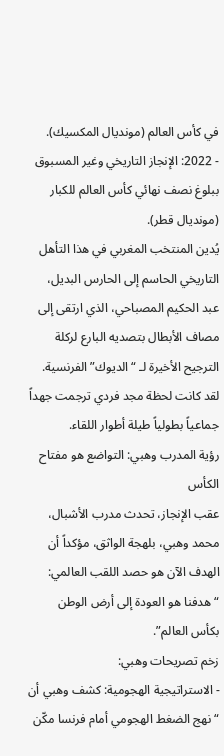في كأس العالم (مونديال المكسيك).
- 2022: الإنجاز التاريخي وغير المسبوق ببلوغ نصف نهائي كأس العالم للكبار (مونديال قطر).
يُدين المنتخب المغربي في هذا التأهل التاريخي الحاسم إلى الحارس البديل، عبد الحكيم المصباحي، الذي ارتقى إلى مصاف الأبطال بتصديه البارع لركلة الترجيح الأخيرة لـ “الديوك” الفرنسية. لقد كانت لحظة مجد فردي ترجمت جهداً جماعياً بطولياً طيلة أطوار اللقاء.
رؤية المدرب وهبي: التواضع هو مفتاح الكأس
عقب الإنجاز، تحدث مدرب الأشبال، محمد وهبي، بلهجة الواثق، مؤكداً أن الهدف الآن هو حصد اللقب العالمي: “هدفنا هو العودة إلى أرض الوطن بكأس العالم”.
زخم تصريحات وهبي:
- الاستراتيجية الهجومية: كشف وهبي أن “نهج الضغط الهجومي أمام فرنسا مكّن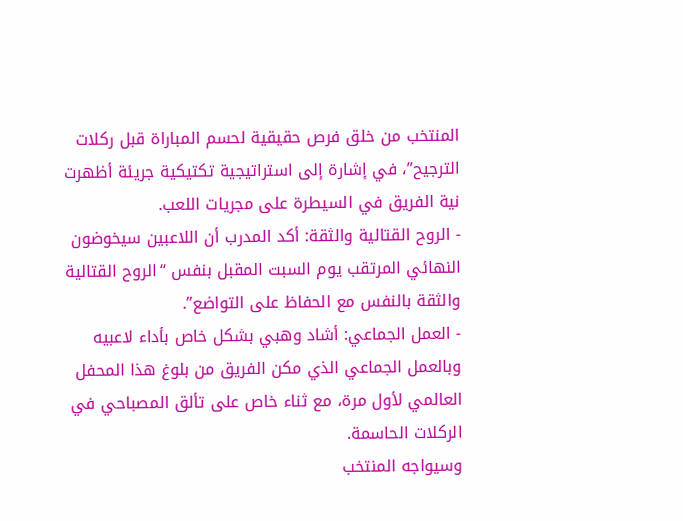المنتخب من خلق فرص حقيقية لحسم المباراة قبل ركلات الترجيح”، في إشارة إلى استراتيجية تكتيكية جريئة أظهرت نية الفريق في السيطرة على مجريات اللعب.
- الروح القتالية والثقة: أكد المدرب أن اللاعبين سيخوضون النهائي المرتقب يوم السبت المقبل بنفس “الروح القتالية والثقة بالنفس مع الحفاظ على التواضع”.
- العمل الجماعي: أشاد وهبي بشكل خاص بأداء لاعبيه وبالعمل الجماعي الذي مكن الفريق من بلوغ هذا المحفل العالمي لأول مرة، مع ثناء خاص على تألق المصباحي في الركلات الحاسمة.
وسيواجه المنتخب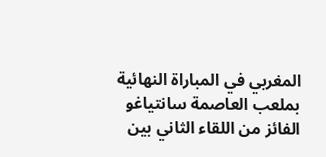المغربي في المباراة النهائية بملعب العاصمة سانتياغو الفائز من اللقاء الثاني بين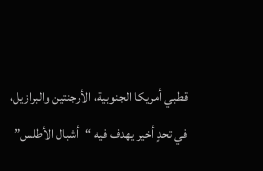قطبي أمريكا الجنوبية، الأرجنتين والبرازيل، في تحدٍ أخير يهدف فيه “أشبال الأطلس”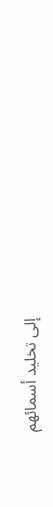إلى تخليد أسمائهم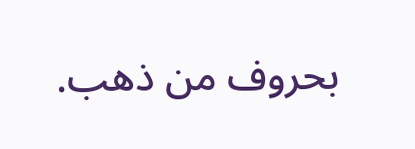بحروف من ذهب.